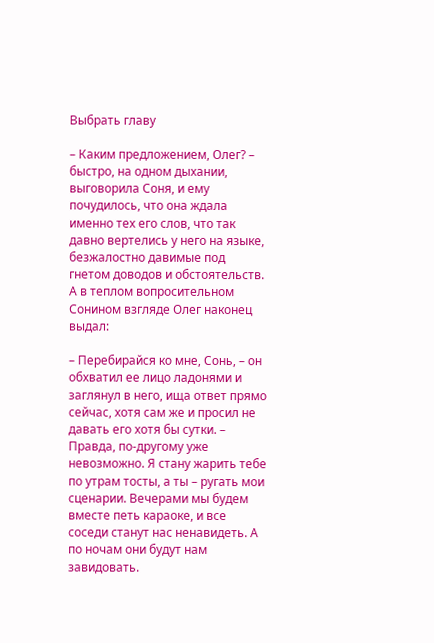Выбрать главу

– Каким предложением, Олег? – быстро, на одном дыхании, выговорила Соня, и ему почудилось, что она ждала именно тех его слов, что так давно вертелись у него на языке, безжалостно давимые под гнетом доводов и обстоятельств. А в теплом вопросительном Сонином взгляде Олег наконец выдал:

– Перебирайся ко мне, Сонь, – он обхватил ее лицо ладонями и заглянул в него, ища ответ прямо сейчас, хотя сам же и просил не давать его хотя бы сутки. – Правда, по-другому уже невозможно. Я стану жарить тебе по утрам тосты, а ты – ругать мои сценарии. Вечерами мы будем вместе петь караоке, и все соседи станут нас ненавидеть. А по ночам они будут нам завидовать.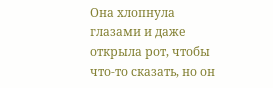Она хлопнула глазами и даже открыла рот, чтобы что-то сказать, но он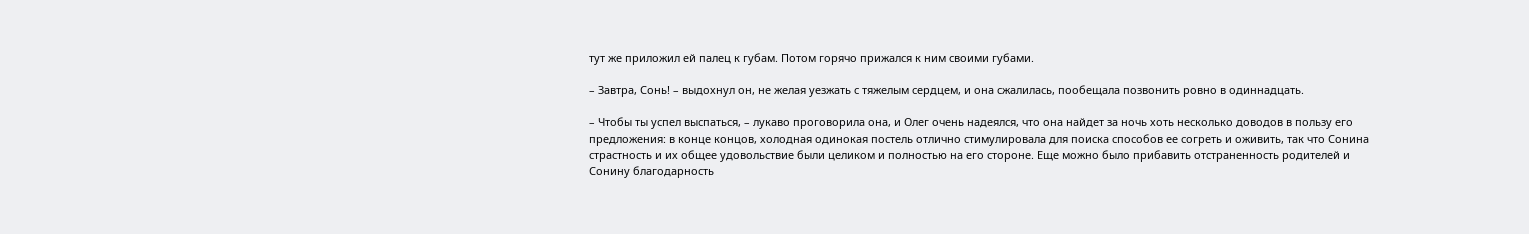тут же приложил ей палец к губам. Потом горячо прижался к ним своими губами.

– Завтра, Сонь! – выдохнул он, не желая уезжать с тяжелым сердцем, и она сжалилась, пообещала позвонить ровно в одиннадцать.

– Чтобы ты успел выспаться, – лукаво проговорила она, и Олег очень надеялся, что она найдет за ночь хоть несколько доводов в пользу его предложения: в конце концов, холодная одинокая постель отлично стимулировала для поиска способов ее согреть и оживить, так что Сонина страстность и их общее удовольствие были целиком и полностью на его стороне. Еще можно было прибавить отстраненность родителей и Сонину благодарность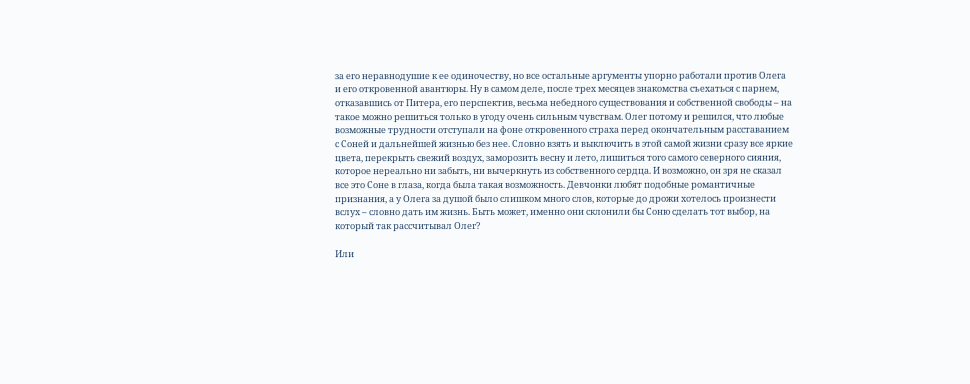за его неравнодушие к ее одиночеству, но все остальные аргументы упорно работали против Олега и его откровенной авантюры. Ну в самом деле, после трех месяцев знакомства съехаться с парнем, отказавшись от Питера, его перспектив, весьма небедного существования и собственной свободы – на такое можно решиться только в угоду очень сильным чувствам. Олег потому и решился, что любые возможные трудности отступали на фоне откровенного страха перед окончательным расставанием с Соней и дальнейшей жизнью без нее. Словно взять и выключить в этой самой жизни сразу все яркие цвета, перекрыть свежий воздух, заморозить весну и лето, лишиться того самого северного сияния, которое нереально ни забыть, ни вычеркнуть из собственного сердца. И возможно, он зря не сказал все это Соне в глаза, когда была такая возможность. Девчонки любят подобные романтичные признания, а у Олега за душой было слишком много слов, которые до дрожи хотелось произнести вслух – словно дать им жизнь. Быть может, именно они склонили бы Соню сделать тот выбор, на который так рассчитывал Олег?

Или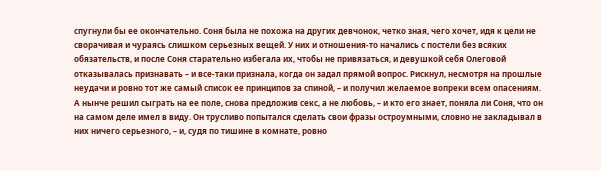спугнули бы ее окончательно. Соня была не похожа на других девчонок, четко зная, чего хочет, идя к цели не сворачивая и чураясь слишком серьезных вещей. У них и отношения-то начались с постели без всяких обязательств, и после Соня старательно избегала их, чтобы не привязаться, и девушкой себя Олеговой отказывалась признавать – и все-таки признала, когда он задал прямой вопрос. Рискнул, несмотря на прошлые неудачи и ровно тот же самый список ее принципов за спиной, – и получил желаемое вопреки всем опасениям. А нынче решил сыграть на ее поле, снова предложив секс, а не любовь, – и кто его знает, поняла ли Соня, что он на самом деле имел в виду. Он трусливо попытался сделать свои фразы остроумными, словно не закладывал в них ничего серьезного, – и, судя по тишине в комнате, ровно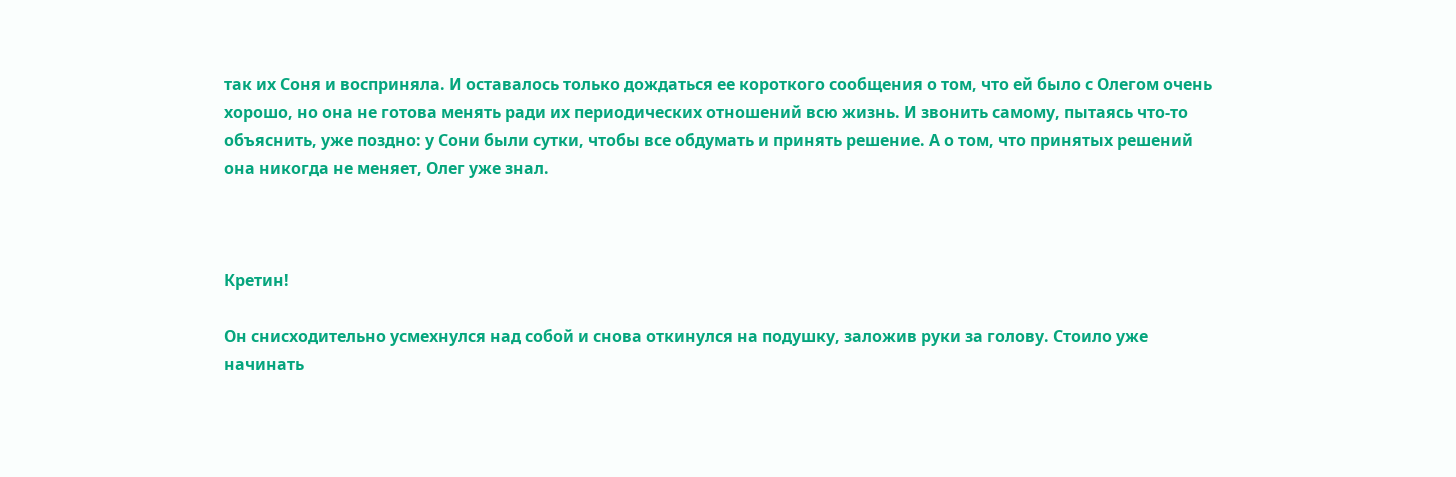так их Соня и восприняла. И оставалось только дождаться ее короткого сообщения о том, что ей было с Олегом очень хорошо, но она не готова менять ради их периодических отношений всю жизнь. И звонить самому, пытаясь что-то объяснить, уже поздно: у Сони были сутки, чтобы все обдумать и принять решение. А о том, что принятых решений она никогда не меняет, Олег уже знал.



Кретин!

Он снисходительно усмехнулся над собой и снова откинулся на подушку, заложив руки за голову. Стоило уже начинать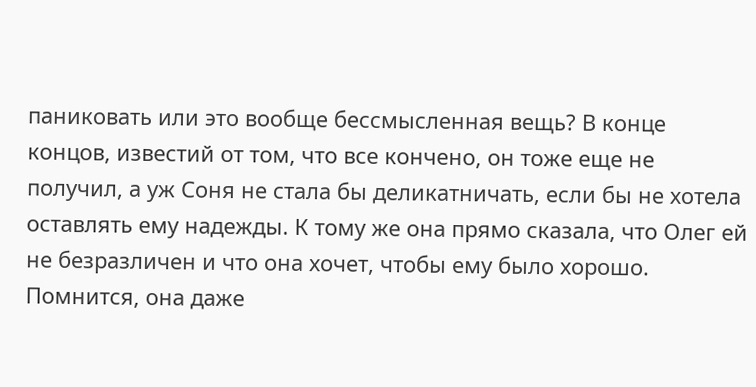паниковать или это вообще бессмысленная вещь? В конце концов, известий от том, что все кончено, он тоже еще не получил, а уж Соня не стала бы деликатничать, если бы не хотела оставлять ему надежды. К тому же она прямо сказала, что Олег ей не безразличен и что она хочет, чтобы ему было хорошо. Помнится, она даже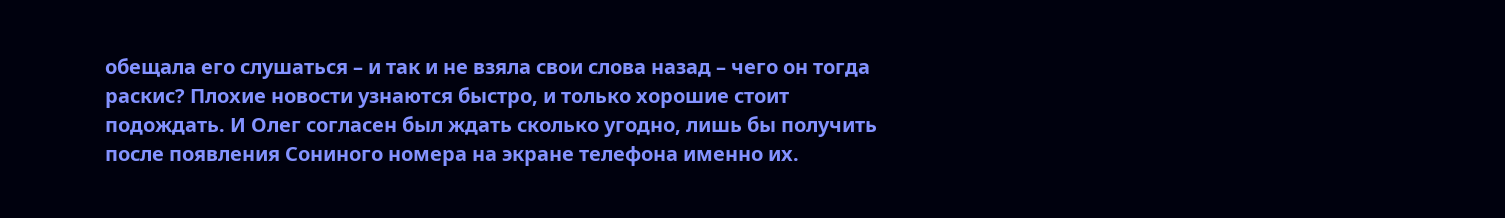обещала его слушаться – и так и не взяла свои слова назад – чего он тогда раскис? Плохие новости узнаются быстро, и только хорошие стоит подождать. И Олег согласен был ждать сколько угодно, лишь бы получить после появления Сониного номера на экране телефона именно их.